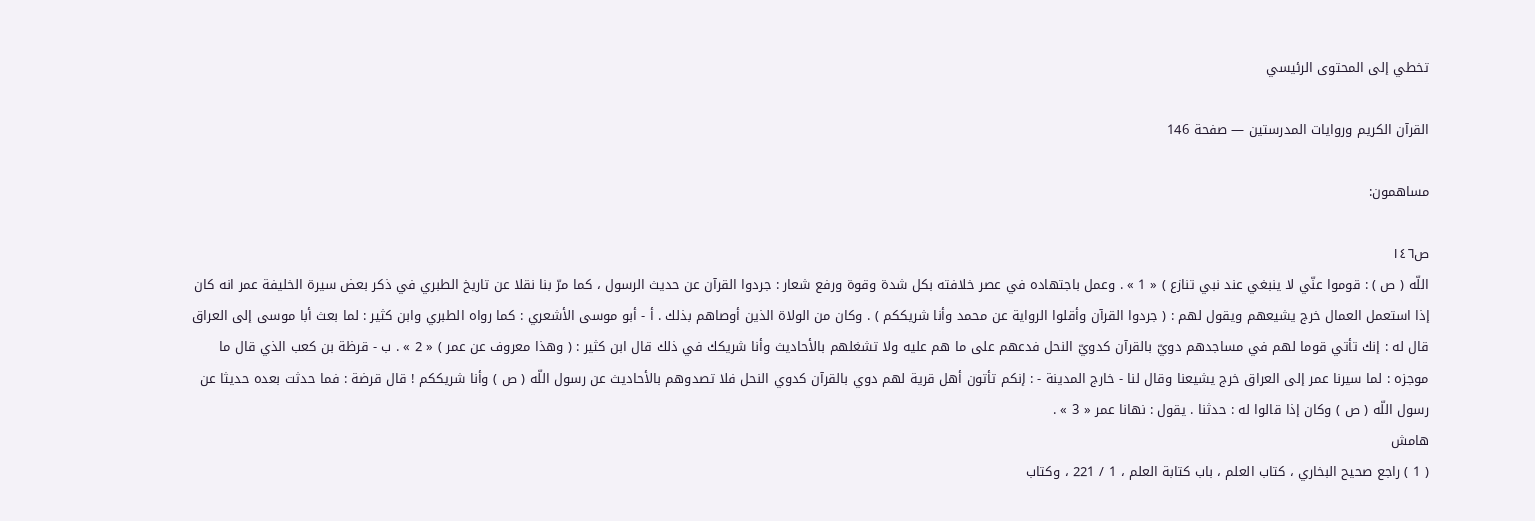تخطي إلى المحتوى الرئيسي

القرآن الكريم وروايات المدرستين — صفحة 146

مساهمون:

ص١٤٦
اللّه ( ص ) : قوموا عنّي لا ينبغي عند نبي تنازع ) « 1 » . وعمل باجتهاده في عصر خلافته بكل شدة وقوة ورفع شعار : جردوا القرآن عن حديث الرسول ، كما مرّ بنا نقلا عن تاريخ الطبري في ذكر بعض سيرة الخليفة عمر انه كان إذا استعمل العمال خرج يشيعهم ويقول لهم : ( جردوا القرآن وأقلوا الرواية عن محمد وأنا شريككم ) . وكان من الولاة الذين أوصاهم بذلك . أ - أبو موسى الأشعري : كما رواه الطبري وابن كثير : لما بعث أبا موسى إلى العراق قال له : إنك تأتي قوما لهم في مساجدهم دويّ بالقرآن كدويّ النحل فدعهم على ما هم عليه ولا تشغلهم بالأحاديث وأنا شريكك في ذلك قال ابن كثير : ( وهذا معروف عن عمر ) « 2 » . ب - قرظة بن كعب الذي قال ما موجزه : لما سيرنا عمر إلى العراق خرج يشيعنا وقال لنا - خارج المدينة - : إنكم تأتون أهل قرية لهم دوي بالقرآن كدوي النحل فلا تصدوهم بالأحاديث عن رسول اللّه ( ص ) وأنا شريككم ! قال قرضة : فما حدثت بعده حديثا عن رسول اللّه ( ص ) وكان إذا قالوا له : حدثنا . يقول : نهانا عمر « 3 » .
هامش
( 1 ) راجع صحيح البخاري ، كتاب العلم ، باب كتابة العلم ، 1 / 221 ، وكتاب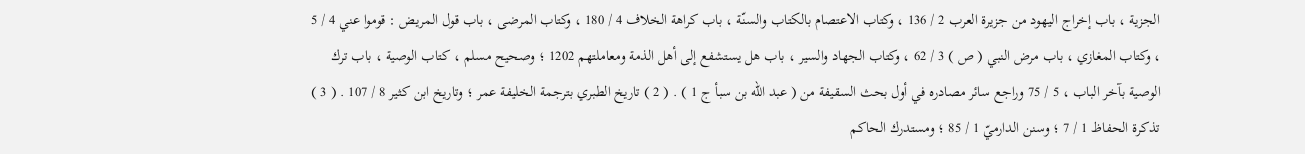الجزية ، باب إخراج اليهود من جزيرة العرب 2 / 136 ، وكتاب الاعتصام بالكتاب والسنّة ، باب كراهة الخلاف 4 / 180 ، وكتاب المرضى ، باب قول المريض : قوموا عني 4 / 5 ، وكتاب المغازي ، باب مرض النبي ( ص ) 3 / 62 ، وكتاب الجهاد والسير ، باب هل يستشفع إلى أهل الذمة ومعاملتهم 1202 ؛ وصحيح مسلم ، كتاب الوصية ، باب ترك الوصية بآخر الباب ، 5 / 75 وراجع سائر مصادره في أول بحث السقيفة من ( عبد اللّه بن سبأ ج 1 ) . ( 2 ) تاريخ الطبري بترجمة الخليفة عمر ؛ وتاريخ ابن كثير 8 / 107 . ( 3 ) تذكرة الحفاظ 1 / 7 ؛ وسنن الدارميّ 1 / 85 ؛ ومستدرك الحاكم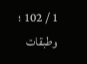1 / 102 ؛ وطبقات